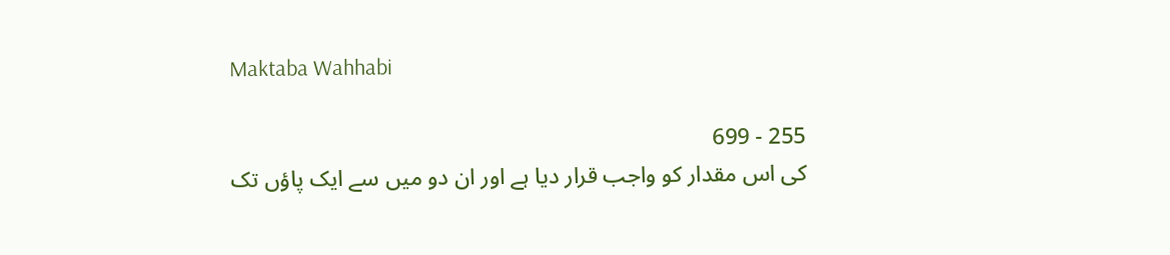Maktaba Wahhabi

255 - 699
کی اس مقدار کو واجب قرار دیا ہے اور ان دو میں سے ایک پاؤں تک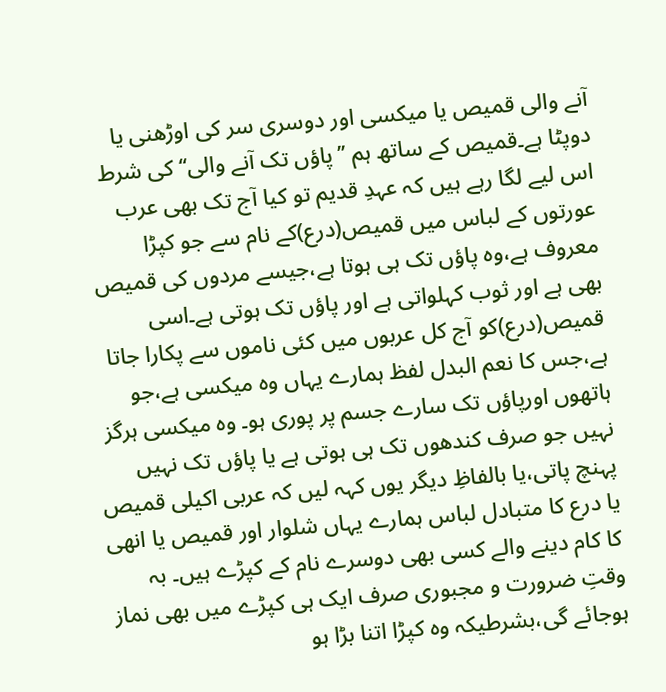آنے والی قمیص یا میکسی اور دوسری سر کی اوڑھنی یا دوپٹا ہے۔قمیص کے ساتھ ہم ’’پاؤں تک آنے والی‘‘ کی شرط اس لیے لگا رہے ہیں کہ عہدِ قدیم تو کیا آج تک بھی عرب عورتوں کے لباس میں قمیص(درع)کے نام سے جو کپڑا معروف ہے،وہ پاؤں تک ہی ہوتا ہے،جیسے مردوں کی قمیص بھی ہے اور ثوب کہلواتی ہے اور پاؤں تک ہوتی ہے۔اسی قمیص(درع)کو آج کل عربوں میں کئی ناموں سے پکارا جاتا ہے،جس کا نعم البدل لفظ ہمارے یہاں وہ میکسی ہے،جو ہاتھوں اورپاؤں تک سارے جسم پر پوری ہو۔ وہ میکسی ہرگز نہیں جو صرف کندھوں تک ہی ہوتی ہے یا پاؤں تک نہیں پہنچ پاتی،یا بالفاظِ دیگر یوں کہہ لیں کہ عربی اکیلی قمیص یا درع کا متبادل لباس ہمارے یہاں شلوار اور قمیص یا انھی کا کام دینے والے کسی بھی دوسرے نام کے کپڑے ہیں۔ بہ وقتِ ضرورت و مجبوری صرف ایک ہی کپڑے میں بھی نماز ہوجائے گی،بشرطیکہ وہ کپڑا اتنا بڑا ہو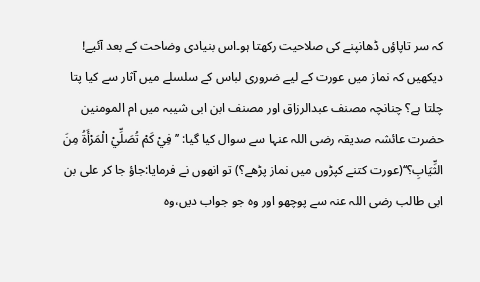کہ سر تاپاؤں ڈھانپنے کی صلاحیت رکھتا ہو۔اس بنیادی وضاحت کے بعد آئیے! دیکھیں کہ نماز میں عورت کے لیے ضروری لباس کے سلسلے میں آثار سے کیا پتا چلتا ہے؟ چنانچہ مصنف عبدالرزاق اور مصنف ابن ابی شیبہ میں ام المومنین حضرت عائشہ صدیقہ رضی اللہ عنہا سے سوال کیا گیا: ’’فِيْ کَمْ تُصَلِّيْ الْمَرْأَۃُ مِنَ الثِّیَابِ؟‘‘(عورت کتنے کپڑوں میں نماز پڑھے؟) تو انھوں نے فرمایا:جاؤ جا کر علی بن ابی طالب رضی اللہ عنہ سے پوچھو اور وہ جو جواب دیں،وہ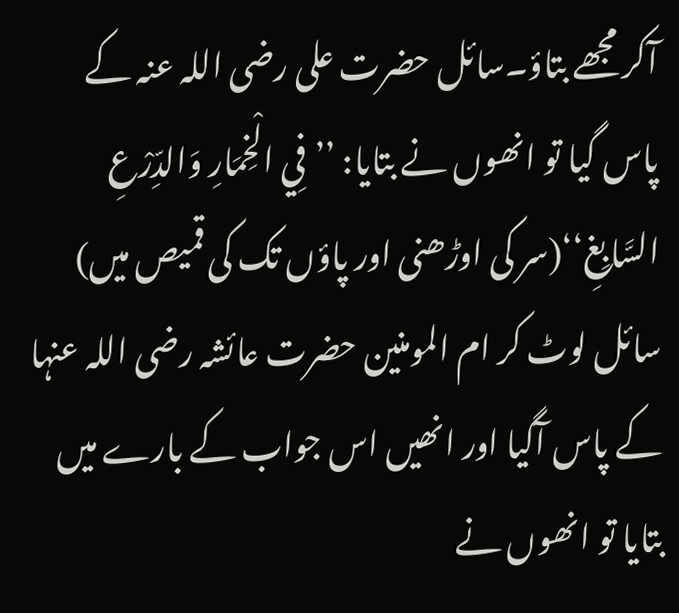آکر مجھے بتاؤ۔سائل حضرت علی رضی اللہ عنہ کے پاس گیا تو انھوں نے بتایا: ’’فِي الْخِمَارِ وَالدِّرْعِ السَّابِغِ‘‘(سر کی اوڑھنی اور پاؤں تک کی قمیص میں) سائل لوٹ کر ام المومنین حضرت عائشہ رضی اللہ عنہا کے پاس آگیا اور انھیں اس جواب کے بارے میں بتایا تو انھوں نے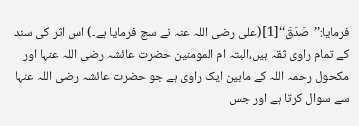فرمایا:’’صَدَقَ‘‘[1](علی رضی اللہ عنہ نے سچ فرمایا ہے۔) اس اثر کی سند کے تمام راوی ثقہ ہیں،البتہ ام المومنین حضرت عائشہ رضی اللہ عنہا اور مکحول رحمہ اللہ کے مابین ایک راوی ہے جو حضرت عائشہ رضی اللہ عنہا سے سوال کرتا ہے اور جس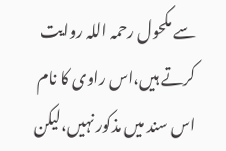سے مکحول رحمہ اللہ روایت کرتے ہیں،اس راوی کا نام اس سند میں مذکور نہیں،لیکن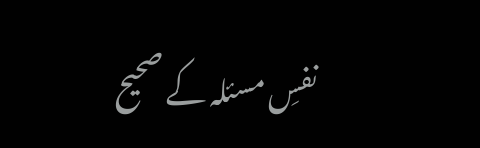نفسِ مسئلہ کے صحیح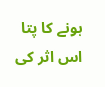ہونے کا پتا اس اثر کی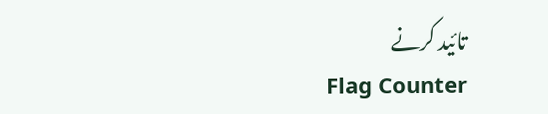تائید کرنے
Flag Counter